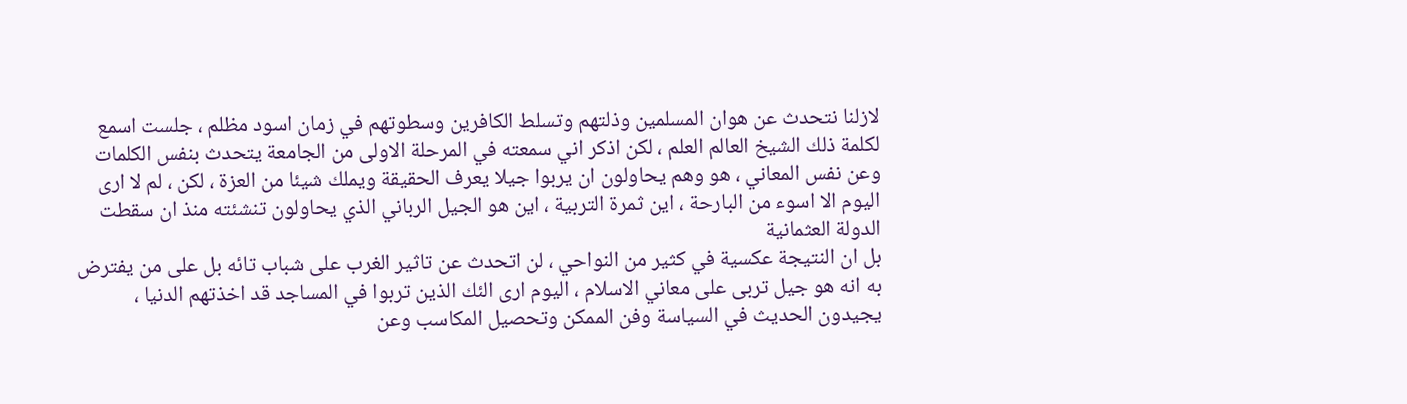لازلنا نتحدث عن هوان المسلمين وذلتهم وتسلط الكافرين وسطوتهم في زمان اسود مظلم ، جلست اسمع لكلمة ذلك الشيخ العالم العلم ، لكن اذكر اني سمعته في المرحلة الاولى من الجامعة يتحدث بنفس الكلمات وعن نفس المعاني ، هو وهم يحاولون ان يربوا جيلا يعرف الحقيقة ويملك شيئا من العزة ، لكن ، لم لا ارى اليوم الا اسوء من البارحة ، اين ثمرة التربية ، اين هو الجيل الرباني الذي يحاولون تنشئته منذ ان سقطت الدولة العثمانية
بل ان النتيجة عكسية في كثير من النواحي ، لن اتحدث عن تاثير الغرب على شباب تائه بل على من يفترض به انه هو جيل تربى على معاني الاسلام ، اليوم ارى الئك الذين تربوا في المساجد قد اخذتهم الدنيا ، يجيدون الحديث في السياسة وفن الممكن وتحصيل المكاسب وعن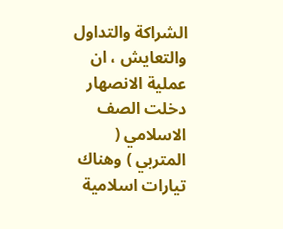الشراكة والتداول والتعايش ، ان عملية الانصهار دخلت الصف الاسلامي ( المتربي ) وهناك تيارات اسلامية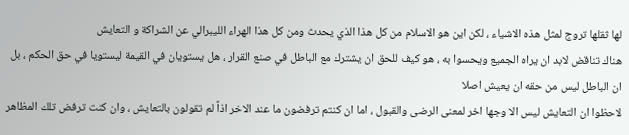لها ثقلها تروج لمثل هذه الاشياء ، لكن اين هو الاسلام من كل هذا الذي يحدث ومن كل هذا الهراء الليبرالي عن الشراكة و التعايش
هناك تناقض لابد ان يراه الجميع ويحسوا به ، هو كيف للحق ان يشترك مع الباطل في صنع القرار ، هل يستويان في القيمة ليستويا في حق الحكم ، بل ان الباطل ليس من حقه ان يعيش اصلا
لاحظوا ان التعايش ليس الا وجها اخر لمعنى الرضى والقبول ، اما ان كنتم ترفضون ما عند الاخر اذاً لم تقولون بالتعايش ، وان كنت ترفض تلك المظاهر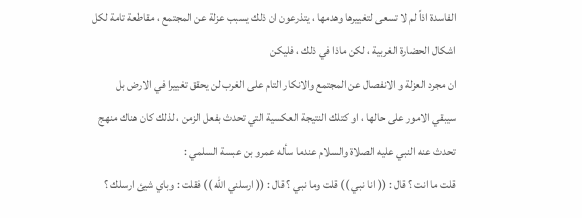الفاسدة اذاً لم لا تسعى لتغييرها وهدمها ، يتذرعون ان ذلك يسبب عزلة عن المجتمع ، مقاطعة تامة لكل اشكال الحضارة الغربية ، لكن ماذا في ذلك ، فليكن
ان مجرد العزلة و الانفصال عن المجتمع والانكار التام على الغرب لن يحقق تغييرا في الارض بل سيبقي الامور على حالها ، او كتلك النتيجة العكسية التي تحدث بفعل الزمن ، لذلك كان هناك منهج تحدث عنه النبي عليه الصلاة والسلام عندما سأله عمرو بن عبسة السلمي :
قلت ما انت ؟ قال : (( انا نبي )) قلت وما نبي ؟ قال : (( ارسلني الله )) فقلت : وباي شيئ ارسلك ؟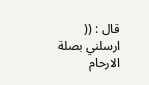قال : (( ارسلني بصلة الارحام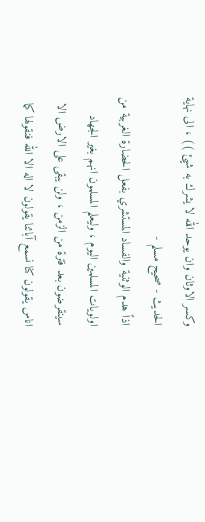وكسر الاوثان وان يوحد الله لا يشرك به شيئ )) ، الى نهاية الحديث - صحيح مسلم -
اذاً هدم الوثنية والفساد المستشري بفعل الحضارة الغربية من اولويات المسلمين اليوم ، وليعلم المسلمون انهم بغير الجهاد سينقرضون بعد فترة من الزمن ، ولن يبقى على الارض الا اناس يقولون كنا نسمع آبائنا يقولون لا اله الا الله فنقولها كما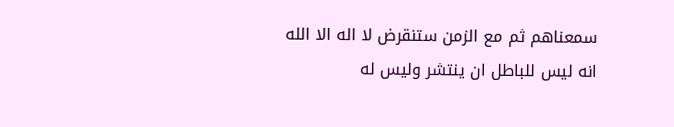سمعناهم ثم مع الزمن ستنقرض لا اله الا الله
انه ليس للباطل ان ينتشر وليس له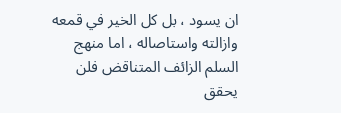ان يسود ، بل كل الخير في قمعه وازالته واستاصاله ، اما منهج السلم الزائف المتناقض فلن يحقق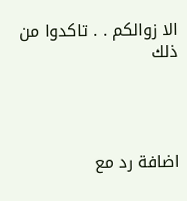الا زوالكم . . تاكدوا من ذلك




اضافة رد مع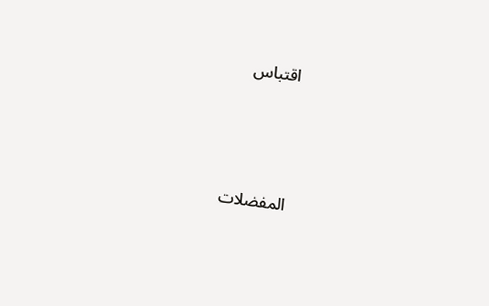اقتباس




المفضلات